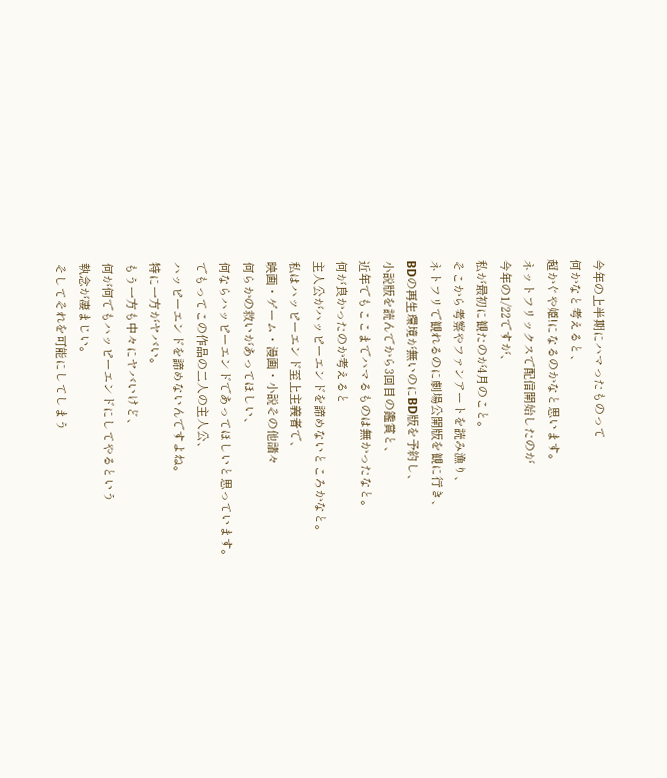今年の上半期にハマったものって
何かなと考えると、
超かぐや姫!になるのかなと思います。
ネットフリックスで配信開始したのが
今年の1/22ですが、
私が最初に観たのが4月のこと。
そこから考察やファンアートを読み漁り、
ネトフリで観れるのに劇場公開版を観に行き、
BDの再生環境が無いのにBD版を予約し、
小説版を読んでから3回目の鑑賞と、
近年でもここまでハマるものは無かったなと。
何が良かったのか考えると
主人公がハッピーエンドを諦めないところかなと。
私はハッピーエンド至上主義者で、
映画・ゲーム・漫画・小説その他諸々
何らかの救いがあってほしい、
何ならハッピーエンドであってほしいと思っています。
でもってこの作品の二人の主人公、
ハッピーエンドを諦めないんですよね。
特に一方がヤバい。
もう一方も中々にヤバいけど、
何が何でもハッピーエンドにしてやるという
執念が凄まじい。
そしてそれを可能にしてしまう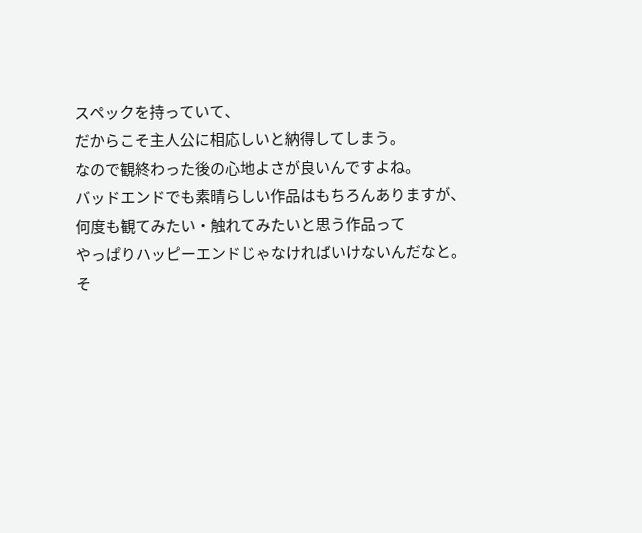スペックを持っていて、
だからこそ主人公に相応しいと納得してしまう。
なので観終わった後の心地よさが良いんですよね。
バッドエンドでも素晴らしい作品はもちろんありますが、
何度も観てみたい・触れてみたいと思う作品って
やっぱりハッピーエンドじゃなければいけないんだなと。
そ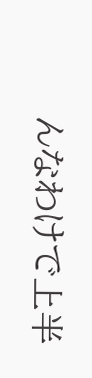んなわけで上半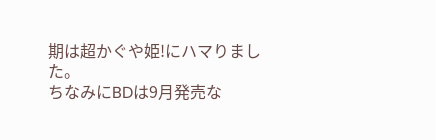期は超かぐや姫!にハマりました。
ちなみにBDは9月発売な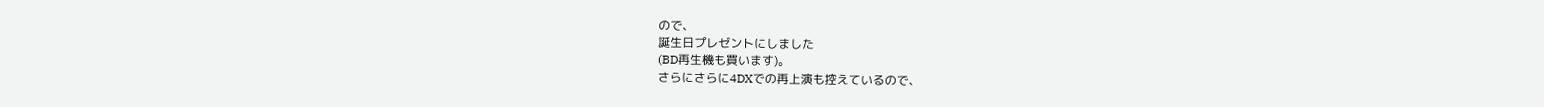ので、
誕生日プレゼントにしました
(BD再生機も買います)。
さらにさらに4DXでの再上演も控えているので、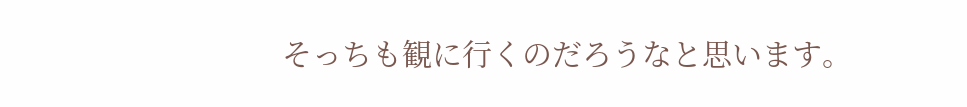そっちも観に行くのだろうなと思います。